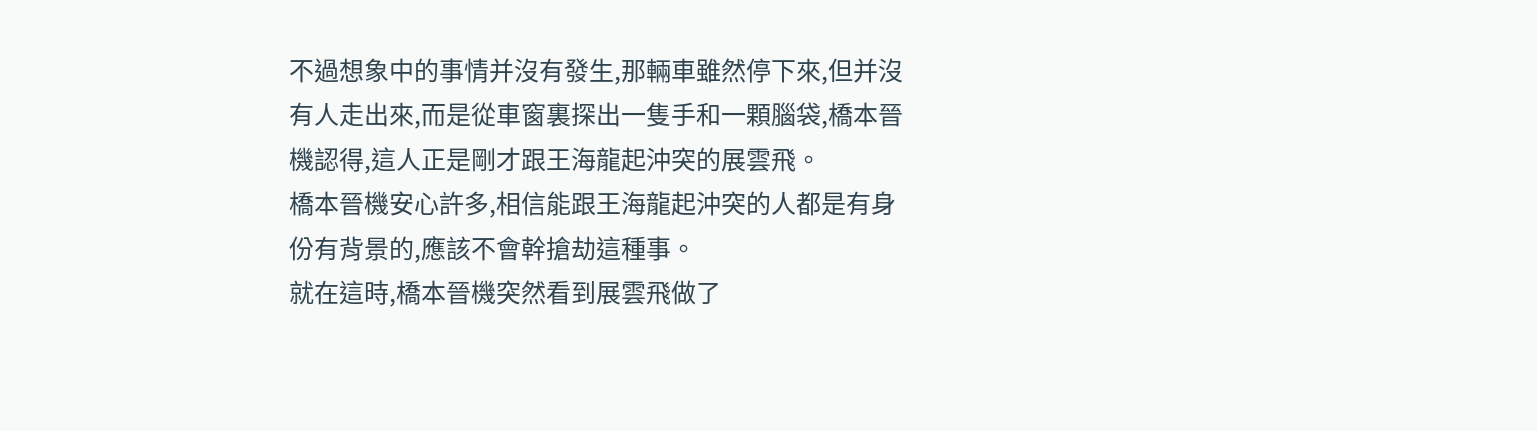不過想象中的事情并沒有發生,那輛車雖然停下來,但并沒有人走出來,而是從車窗裏探出一隻手和一顆腦袋,橋本晉機認得,這人正是剛才跟王海龍起沖突的展雲飛。
橋本晉機安心許多,相信能跟王海龍起沖突的人都是有身份有背景的,應該不會幹搶劫這種事。
就在這時,橋本晉機突然看到展雲飛做了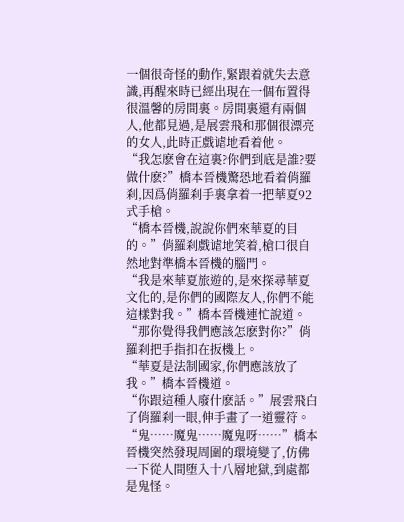一個很奇怪的動作,緊跟着就失去意識,再醒來時已經出現在一個布置得很溫馨的房間裏。房間裏還有兩個人,他都見過,是展雲飛和那個很漂亮的女人,此時正戲谑地看着他。
“我怎麽會在這裏?你們到底是誰?要做什麽?”橋本晉機驚恐地看着俏羅刹,因爲俏羅刹手裏拿着一把華夏92式手槍。
“橋本晉機,說說你們來華夏的目的。”俏羅刹戲谑地笑着,槍口很自然地對準橋本晉機的腦門。
“我是來華夏旅遊的,是來探尋華夏文化的,是你們的國際友人,你們不能這樣對我。”橋本晉機連忙說道。
“那你覺得我們應該怎麽對你?”俏羅刹把手指扣在扳機上。
“華夏是法制國家,你們應該放了我。”橋本晉機道。
“你跟這種人廢什麽話。”展雲飛白了俏羅刹一眼,伸手畫了一道靈符。
“鬼……魔鬼……魔鬼呀……”橋本晉機突然發現周圍的環境變了,仿佛一下從人間堕入十八層地獄,到處都是鬼怪。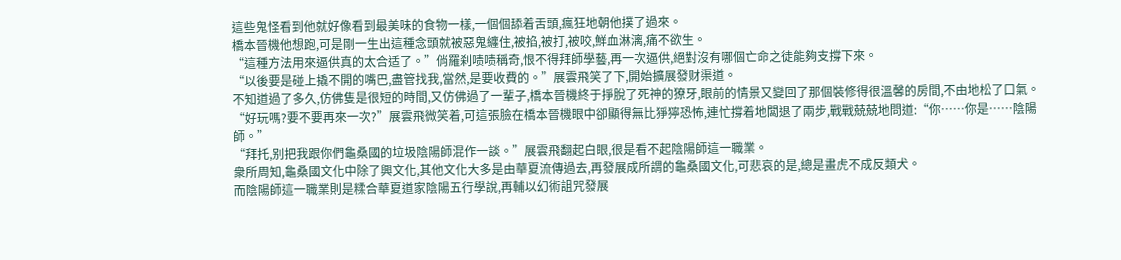這些鬼怪看到他就好像看到最美味的食物一樣,一個個舔着舌頭,瘋狂地朝他撲了過來。
橋本晉機他想跑,可是剛一生出這種念頭就被惡鬼纏住,被掐,被打,被咬,鮮血淋漓,痛不欲生。
“這種方法用來逼供真的太合适了。”俏羅刹啧啧稱奇,恨不得拜師學藝,再一次逼供,絕對沒有哪個亡命之徒能夠支撐下來。
“以後要是碰上撬不開的嘴巴,盡管找我,當然,是要收費的。”展雲飛笑了下,開始擴展發财渠道。
不知道過了多久,仿佛隻是很短的時間,又仿佛過了一輩子,橋本晉機終于掙脫了死神的獠牙,眼前的情景又變回了那個裝修得很溫馨的房間,不由地松了口氣。
“好玩嗎?要不要再來一次?”展雲飛微笑着,可這張臉在橋本晉機眼中卻顯得無比猙獰恐怖,連忙撐着地闆退了兩步,戰戰兢兢地問道:“你……你是……陰陽師。”
“拜托,别把我跟你們龜桑國的垃圾陰陽師混作一談。”展雲飛翻起白眼,很是看不起陰陽師這一職業。
衆所周知,龜桑國文化中除了興文化,其他文化大多是由華夏流傳過去,再發展成所謂的龜桑國文化,可悲哀的是,總是畫虎不成反類犬。
而陰陽師這一職業則是糅合華夏道家陰陽五行學說,再輔以幻術詛咒發展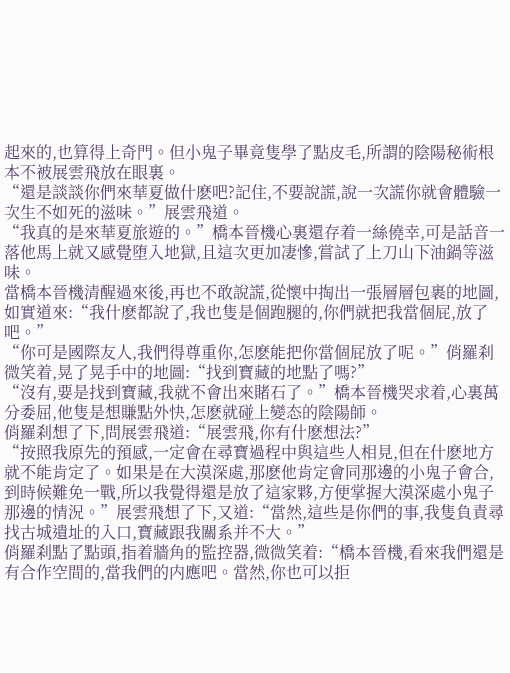起來的,也算得上奇門。但小鬼子畢竟隻學了點皮毛,所謂的陰陽秘術根本不被展雲飛放在眼裏。
“還是談談你們來華夏做什麽吧?記住,不要說謊,說一次謊你就會體驗一次生不如死的滋味。”展雲飛道。
“我真的是來華夏旅遊的。”橋本晉機心裏還存着一絲僥幸,可是話音一落他馬上就又感覺堕入地獄,且這次更加凄慘,嘗試了上刀山下油鍋等滋味。
當橋本晉機清醒過來後,再也不敢說謊,從懷中掏出一張層層包裹的地圖,如實道來:“我什麽都說了,我也隻是個跑腿的,你們就把我當個屁,放了吧。”
“你可是國際友人,我們得尊重你,怎麽能把你當個屁放了呢。”俏羅刹微笑着,晃了晃手中的地圖:“找到寶藏的地點了嗎?”
“沒有,要是找到寶藏,我就不會出來賭石了。”橋本晉機哭求着,心裏萬分委屈,他隻是想賺點外快,怎麽就碰上變态的陰陽師。
俏羅刹想了下,問展雲飛道:“展雲飛,你有什麽想法?”
“按照我原先的預感,一定會在尋寶過程中與這些人相見,但在什麽地方就不能肯定了。如果是在大漠深處,那麽他肯定會同那邊的小鬼子會合,到時候難免一戰,所以我覺得還是放了這家夥,方便掌握大漠深處小鬼子那邊的情況。”展雲飛想了下,又道:“當然,這些是你們的事,我隻負責尋找古城遺址的入口,寶藏跟我關系并不大。”
俏羅刹點了點頭,指着牆角的監控器,微微笑着:“橋本晉機,看來我們還是有合作空間的,當我們的内應吧。當然,你也可以拒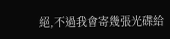絕,不過我會寄幾張光碟給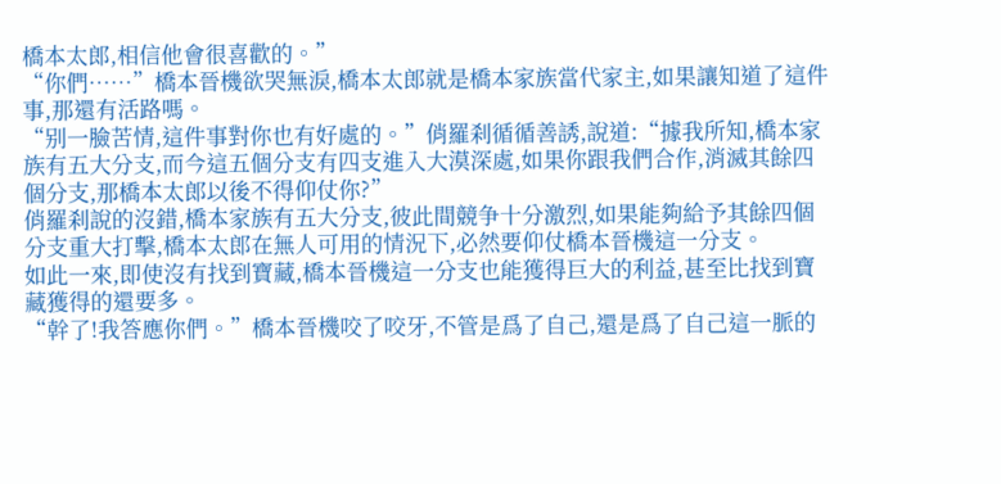橋本太郎,相信他會很喜歡的。”
“你們……”橋本晉機欲哭無淚,橋本太郎就是橋本家族當代家主,如果讓知道了這件事,那還有活路嗎。
“别一臉苦情,這件事對你也有好處的。”俏羅刹循循善誘,說道:“據我所知,橋本家族有五大分支,而今這五個分支有四支進入大漠深處,如果你跟我們合作,消滅其餘四個分支,那橋本太郎以後不得仰仗你?”
俏羅刹說的沒錯,橋本家族有五大分支,彼此間競争十分激烈,如果能夠給予其餘四個分支重大打擊,橋本太郎在無人可用的情況下,必然要仰仗橋本晉機這一分支。
如此一來,即使沒有找到寶藏,橋本晉機這一分支也能獲得巨大的利益,甚至比找到寶藏獲得的還要多。
“幹了!我答應你們。”橋本晉機咬了咬牙,不管是爲了自己,還是爲了自己這一脈的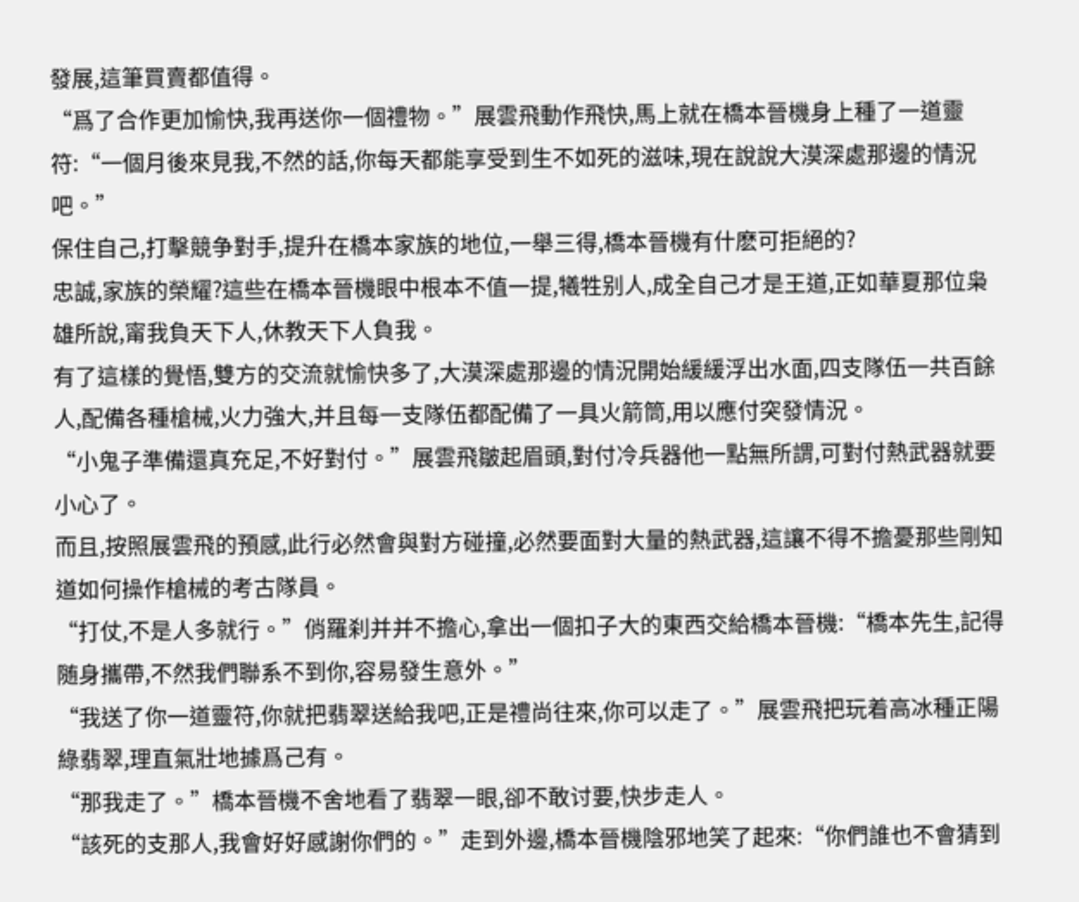發展,這筆買賣都值得。
“爲了合作更加愉快,我再送你一個禮物。”展雲飛動作飛快,馬上就在橋本晉機身上種了一道靈符:“一個月後來見我,不然的話,你每天都能享受到生不如死的滋味,現在說說大漠深處那邊的情況吧。”
保住自己,打擊競争對手,提升在橋本家族的地位,一舉三得,橋本晉機有什麽可拒絕的?
忠誠,家族的榮耀?這些在橋本晉機眼中根本不值一提,犧牲别人,成全自己才是王道,正如華夏那位枭雄所說,甯我負天下人,休教天下人負我。
有了這樣的覺悟,雙方的交流就愉快多了,大漠深處那邊的情況開始緩緩浮出水面,四支隊伍一共百餘人,配備各種槍械,火力強大,并且每一支隊伍都配備了一具火箭筒,用以應付突發情況。
“小鬼子準備還真充足,不好對付。”展雲飛皺起眉頭,對付冷兵器他一點無所謂,可對付熱武器就要小心了。
而且,按照展雲飛的預感,此行必然會與對方碰撞,必然要面對大量的熱武器,這讓不得不擔憂那些剛知道如何操作槍械的考古隊員。
“打仗,不是人多就行。”俏羅刹并并不擔心,拿出一個扣子大的東西交給橋本晉機:“橋本先生,記得随身攜帶,不然我們聯系不到你,容易發生意外。”
“我送了你一道靈符,你就把翡翠送給我吧,正是禮尚往來,你可以走了。”展雲飛把玩着高冰種正陽綠翡翠,理直氣壯地據爲己有。
“那我走了。”橋本晉機不舍地看了翡翠一眼,卻不敢讨要,快步走人。
“該死的支那人,我會好好感謝你們的。”走到外邊,橋本晉機陰邪地笑了起來:“你們誰也不會猜到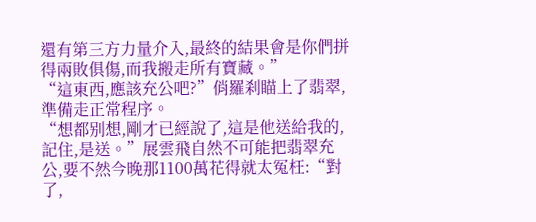還有第三方力量介入,最終的結果會是你們拼得兩敗俱傷,而我搬走所有寶藏。”
“這東西,應該充公吧?”俏羅刹瞄上了翡翠,準備走正常程序。
“想都别想,剛才已經說了,這是他送給我的,記住,是送。”展雲飛自然不可能把翡翠充公,要不然今晚那1100萬花得就太冤枉:“對了,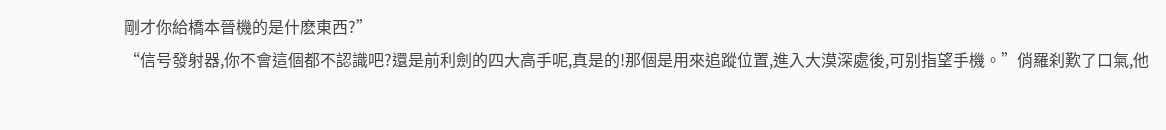剛才你給橋本晉機的是什麽東西?”
“信号發射器,你不會這個都不認識吧?還是前利劍的四大高手呢,真是的!那個是用來追蹤位置,進入大漠深處後,可别指望手機。”俏羅刹歎了口氣,他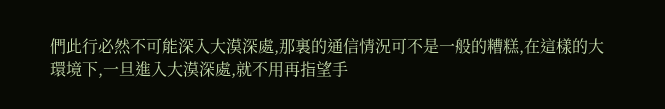們此行必然不可能深入大漠深處,那裏的通信情況可不是一般的糟糕,在這樣的大環境下,一旦進入大漠深處,就不用再指望手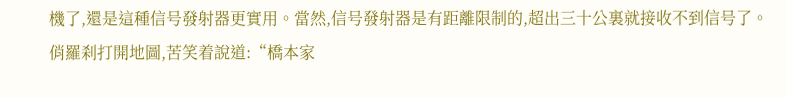機了,還是這種信号發射器更實用。當然,信号發射器是有距離限制的,超出三十公裏就接收不到信号了。
俏羅刹打開地圖,苦笑着說道:“橋本家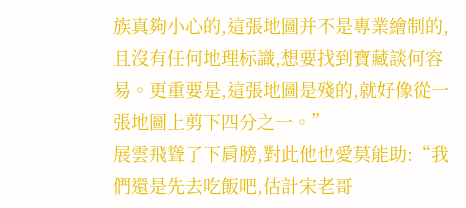族真夠小心的,這張地圖并不是專業繪制的,且沒有任何地理标識,想要找到寶藏談何容易。更重要是,這張地圖是殘的,就好像從一張地圖上剪下四分之一。”
展雲飛聳了下肩膀,對此他也愛莫能助:“我們還是先去吃飯吧,估計宋老哥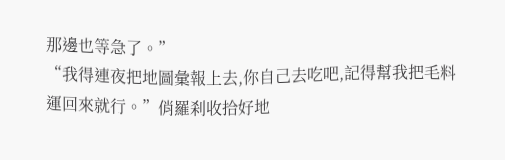那邊也等急了。”
“我得連夜把地圖彙報上去,你自己去吃吧,記得幫我把毛料運回來就行。”俏羅刹收拾好地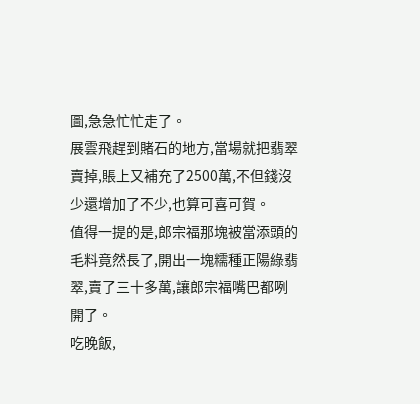圖,急急忙忙走了。
展雲飛趕到賭石的地方,當場就把翡翠賣掉,賬上又補充了2500萬,不但錢沒少還增加了不少,也算可喜可賀。
值得一提的是,郎宗福那塊被當添頭的毛料竟然長了,開出一塊糯種正陽綠翡翠,賣了三十多萬,讓郎宗福嘴巴都咧開了。
吃晚飯,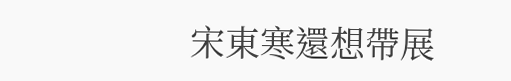宋東寒還想帶展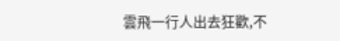雲飛一行人出去狂歡,不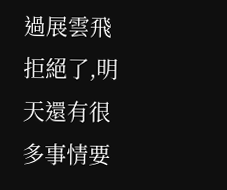過展雲飛拒絕了,明天還有很多事情要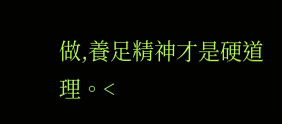做,養足精神才是硬道理。<